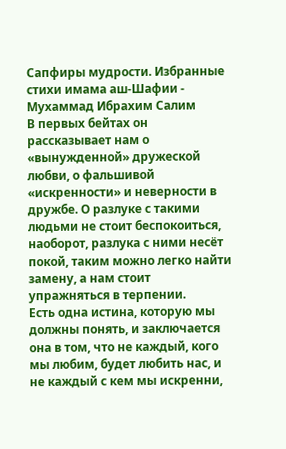Сапфиры мудрости. Избранные стихи имама аш-Шафии - Мухаммад Ибрахим Салим
В первых бейтах он рассказывает нам о «вынужденной» дружеской любви, о фальшивой «искренности» и неверности в дружбе. О разлуке с такими людьми не стоит беспокоиться, наоборот, разлука с ними несёт покой, таким можно легко найти замену, а нам стоит упражняться в терпении.
Есть одна истина, которую мы должны понять, и заключается она в том, что не каждый, кого мы любим, будет любить нас, и не каждый с кем мы искренни,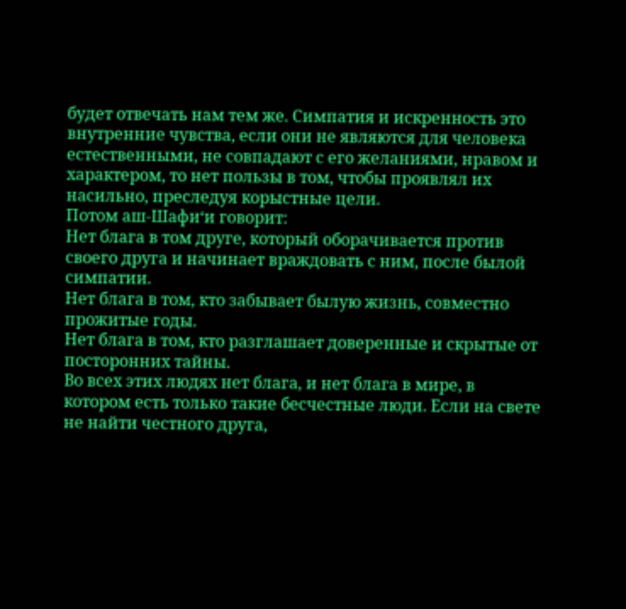будет отвечать нам тем же. Симпатия и искренность это внутренние чувства, если они не являются для человека естественными, не совпадают с его желаниями, нравом и характером, то нет пользы в том, чтобы проявлял их насильно, преследуя корыстные цели.
Потом аш-Шафи‘и говорит:
Нет блага в том друге, который оборачивается против своего друга и начинает враждовать с ним, после былой симпатии.
Нет блага в том, кто забывает былую жизнь, совместно прожитые годы.
Нет блага в том, кто разглашает доверенные и скрытые от посторонних тайны.
Во всех этих людях нет блага, и нет блага в мире, в котором есть только такие бесчестные люди. Если на свете не найти честного друга,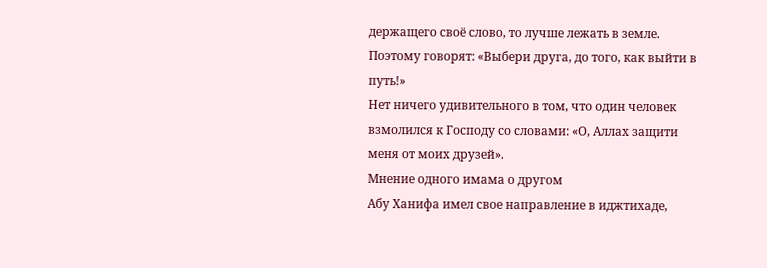держащего своё слово, то лучше лежать в земле.
Поэтому говорят: «Выбери друга, до того, как выйти в путь!»
Нет ничего удивительного в том, что один человек взмолился к Господу со словами: «О, Аллах защити меня от моих друзей».
Мнение одного имама о другом
Абу Ханифа имел свое направление в иджтихаде,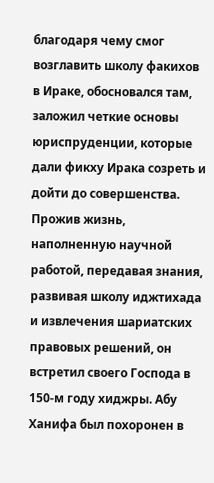благодаря чему смог возглавить школу факихов в Ираке, обосновался там, заложил четкие основы юриспруденции, которые дали фикху Ирака созреть и дойти до совершенства.
Прожив жизнь, наполненную научной работой, передавая знания, развивая школу иджтихада и извлечения шариатских правовых решений, он встретил своего Господа в 150-м году хиджры. Абу Ханифа был похоронен в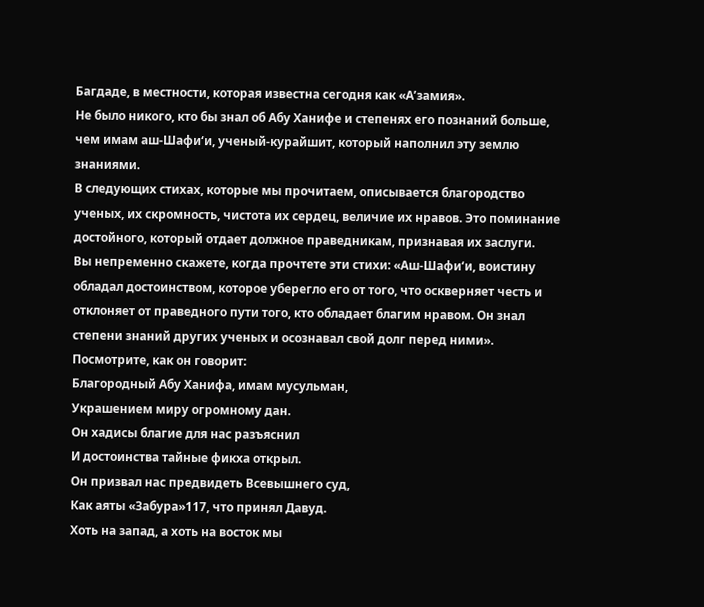Багдаде, в местности, которая известна сегодня как «А’замия».
Не было никого, кто бы знал об Абу Ханифе и степенях его познаний больше, чем имам аш-Шафи‘и, ученый-курайшит, который наполнил эту землю знаниями.
В следующих стихах, которые мы прочитаем, описывается благородство ученых, их скромность, чистота их сердец, величие их нравов. Это поминание достойного, который отдает должное праведникам, признавая их заслуги.
Вы непременно скажете, когда прочтете эти стихи: «Аш-Шафи‘и, воистину обладал достоинством, которое уберегло его от того, что оскверняет честь и отклоняет от праведного пути того, кто обладает благим нравом. Он знал степени знаний других ученых и осознавал свой долг перед ними».
Посмотрите, как он говорит:
Благородный Абу Ханифа, имам мусульман,
Украшением миру огромному дан.
Он хадисы благие для нас разъяснил
И достоинства тайные фикха открыл.
Он призвал нас предвидеть Всевышнего суд,
Как аяты «Забура»117, что принял Давуд.
Хоть на запад, а хоть на восток мы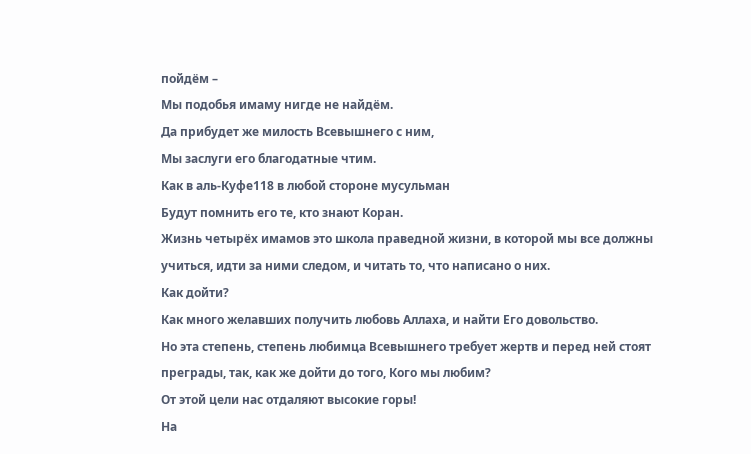пойдём –
Мы подобья имаму нигде не найдём.
Да прибудет же милость Всевышнего с ним,
Мы заслуги его благодатные чтим.
Как в аль-Куфе118 в любой стороне мусульман
Будут помнить его те, кто знают Коран.
Жизнь четырёх имамов это школа праведной жизни, в которой мы все должны учиться, идти за ними следом, и читать то, что написано о них.
Как дойти?
Как много желавших получить любовь Аллаха, и найти Его довольство.
Но эта степень, степень любимца Всевышнего требует жертв и перед ней стоят преграды, так, как же дойти до того, Кого мы любим?
От этой цели нас отдаляют высокие горы!
На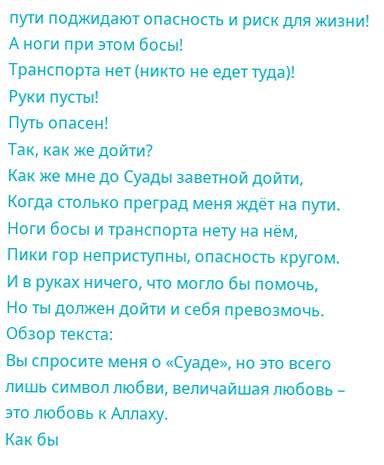пути поджидают опасность и риск для жизни!
А ноги при этом босы!
Транспорта нет (никто не едет туда)!
Руки пусты!
Путь опасен!
Так, как же дойти?
Как же мне до Суады заветной дойти,
Когда столько преград меня ждёт на пути.
Ноги босы и транспорта нету на нём,
Пики гор неприступны, опасность кругом.
И в руках ничего, что могло бы помочь,
Но ты должен дойти и себя превозмочь.
Обзор текста:
Вы спросите меня о «Суаде», но это всего лишь символ любви, величайшая любовь – это любовь к Аллаху.
Как бы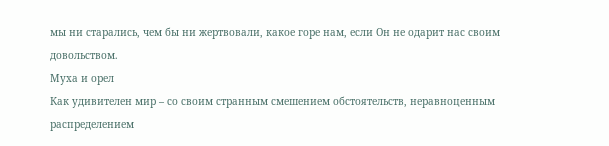мы ни старались, чем бы ни жертвовали, какое горе нам, если Он не одарит нас своим довольством.
Муха и орел
Как удивителен мир – со своим странным смешением обстоятельств, неравноценным распределением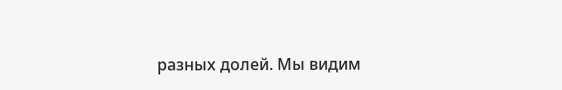разных долей. Мы видим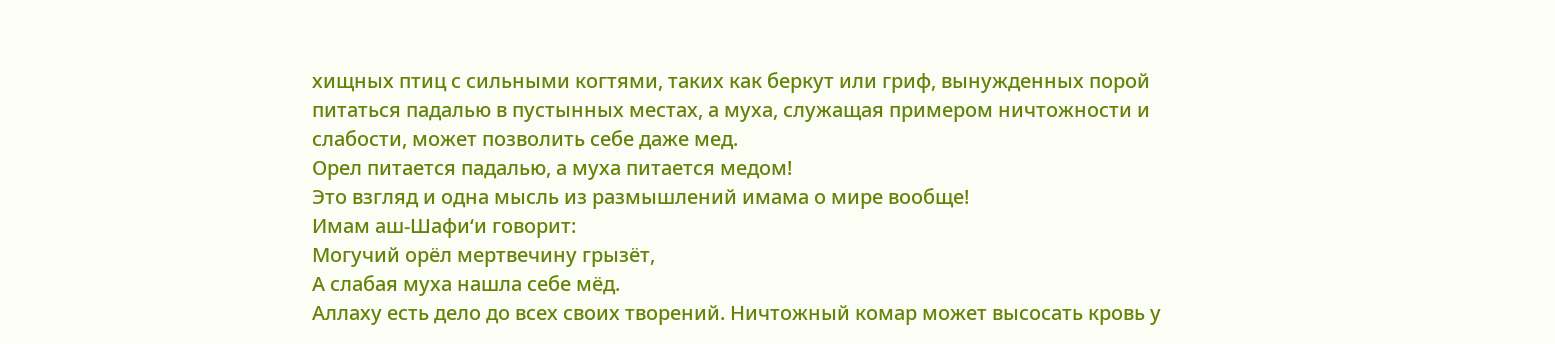хищных птиц с сильными когтями, таких как беркут или гриф, вынужденных порой питаться падалью в пустынных местах, а муха, служащая примером ничтожности и слабости, может позволить себе даже мед.
Орел питается падалью, а муха питается медом!
Это взгляд и одна мысль из размышлений имама о мире вообще!
Имам аш-Шафи‘и говорит:
Могучий орёл мертвечину грызёт,
А слабая муха нашла себе мёд.
Аллаху есть дело до всех своих творений. Ничтожный комар может высосать кровь у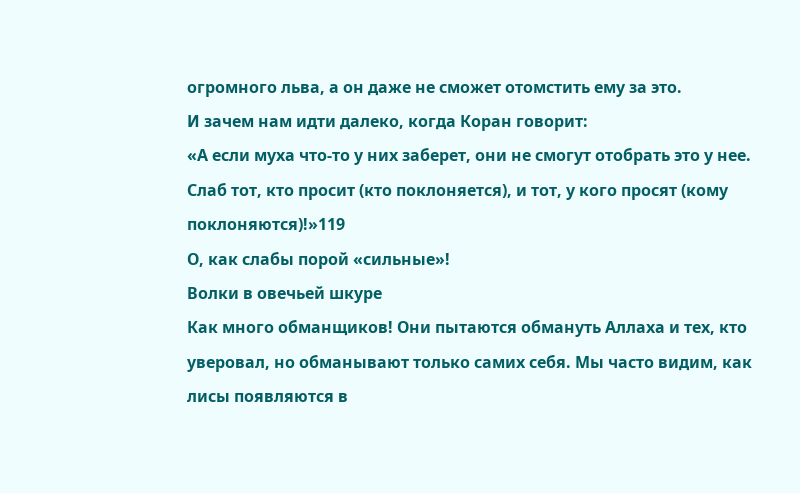огромного льва, а он даже не сможет отомстить ему за это.
И зачем нам идти далеко, когда Коран говорит:
«А если муха что-то у них заберет, они не смогут отобрать это у нее. Слаб тот, кто просит (кто поклоняется), и тот, у кого просят (кому поклоняются)!»119
О, как слабы порой «сильные»!
Волки в овечьей шкуре
Как много обманщиков! Они пытаются обмануть Аллаха и тех, кто уверовал, но обманывают только самих себя. Мы часто видим, как лисы появляются в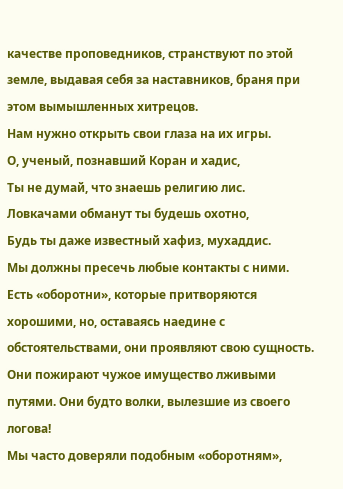качестве проповедников, странствуют по этой земле, выдавая себя за наставников, браня при этом вымышленных хитрецов.
Нам нужно открыть свои глаза на их игры.
О, ученый, познавший Коран и хадис,
Ты не думай, что знаешь религию лис.
Ловкачами обманут ты будешь охотно,
Будь ты даже известный хафиз, мухаддис.
Мы должны пресечь любые контакты с ними.
Есть «оборотни», которые притворяются хорошими, но, оставаясь наедине с обстоятельствами, они проявляют свою сущность. Они пожирают чужое имущество лживыми путями. Они будто волки, вылезшие из своего логова!
Мы часто доверяли подобным «оборотням»,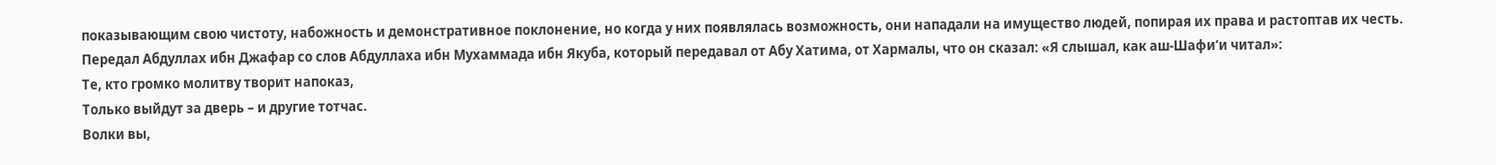показывающим свою чистоту, набожность и демонстративное поклонение, но когда у них появлялась возможность, они нападали на имущество людей, попирая их права и растоптав их честь.
Передал Абдуллах ибн Джафар со слов Абдуллаха ибн Мухаммада ибн Якуба, который передавал от Абу Хатима, от Хармалы, что он сказал: «Я слышал, как аш-Шафи‘и читал»:
Те, кто громко молитву творит напоказ,
Только выйдут за дверь – и другие тотчас.
Волки вы,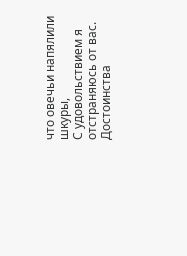что овечьи напялили шкуры,
С удовольствием я отстраняюсь от вас.
Достоинства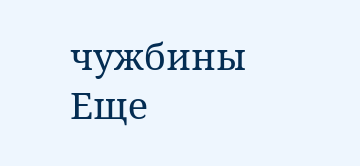чужбины
Еще